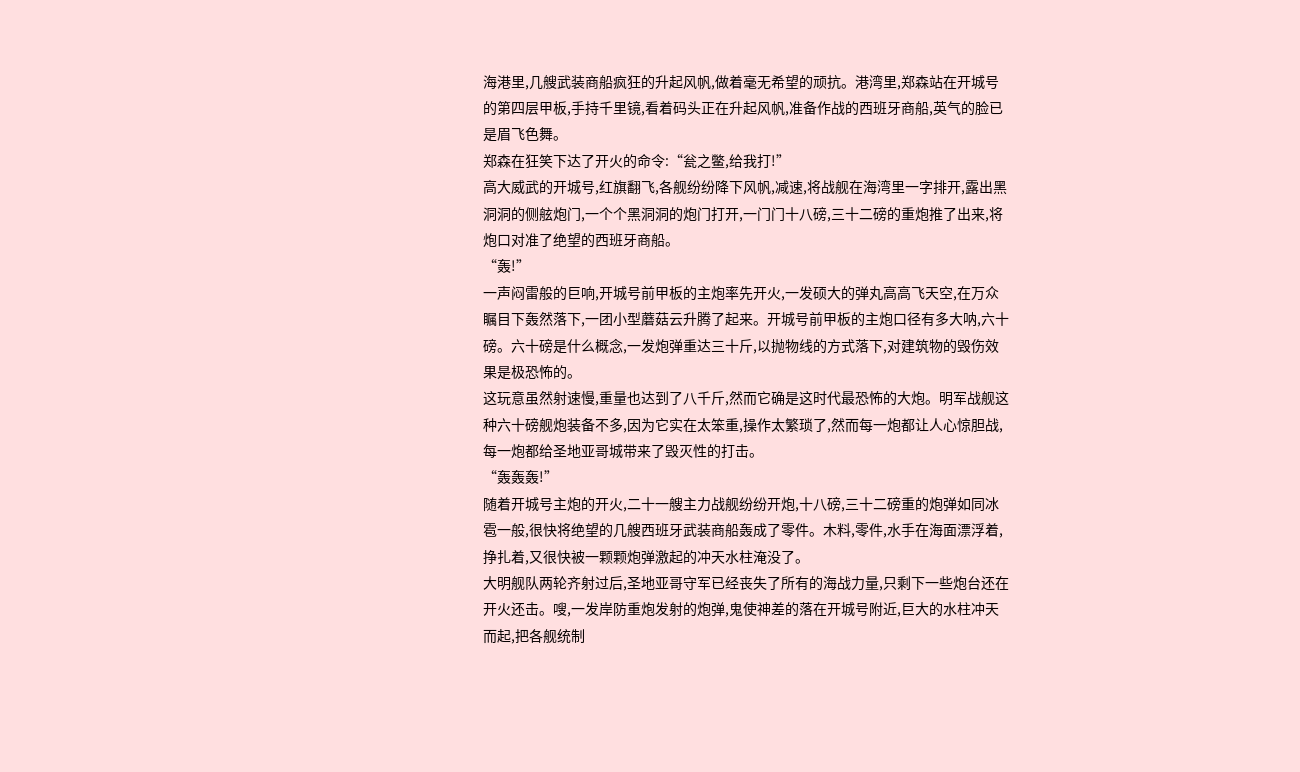海港里,几艘武装商船疯狂的升起风帆,做着毫无希望的顽抗。港湾里,郑森站在开城号的第四层甲板,手持千里镜,看着码头正在升起风帆,准备作战的西班牙商船,英气的脸已是眉飞色舞。
郑森在狂笑下达了开火的命令:“瓮之鳖,给我打!”
高大威武的开城号,红旗翻飞,各舰纷纷降下风帆,减速,将战舰在海湾里一字排开,露出黑洞洞的侧舷炮门,一个个黑洞洞的炮门打开,一门门十八磅,三十二磅的重炮推了出来,将炮口对准了绝望的西班牙商船。
“轰!”
一声闷雷般的巨响,开城号前甲板的主炮率先开火,一发硕大的弹丸高高飞天空,在万众瞩目下轰然落下,一团小型蘑菇云升腾了起来。开城号前甲板的主炮口径有多大呐,六十磅。六十磅是什么概念,一发炮弹重达三十斤,以抛物线的方式落下,对建筑物的毁伤效果是极恐怖的。
这玩意虽然射速慢,重量也达到了八千斤,然而它确是这时代最恐怖的大炮。明军战舰这种六十磅舰炮装备不多,因为它实在太笨重,操作太繁琐了,然而每一炮都让人心惊胆战,每一炮都给圣地亚哥城带来了毁灭性的打击。
“轰轰轰!”
随着开城号主炮的开火,二十一艘主力战舰纷纷开炮,十八磅,三十二磅重的炮弹如同冰雹一般,很快将绝望的几艘西班牙武装商船轰成了零件。木料,零件,水手在海面漂浮着,挣扎着,又很快被一颗颗炮弹激起的冲天水柱淹没了。
大明舰队两轮齐射过后,圣地亚哥守军已经丧失了所有的海战力量,只剩下一些炮台还在开火还击。嗖,一发岸防重炮发射的炮弹,鬼使神差的落在开城号附近,巨大的水柱冲天而起,把各舰统制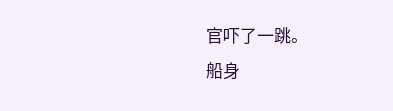官吓了一跳。
船身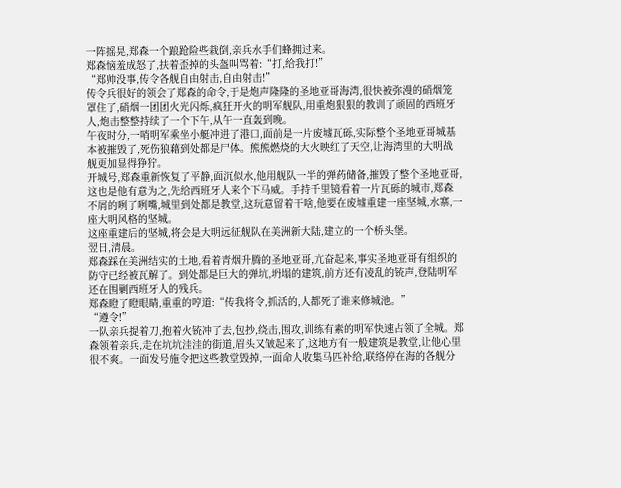一阵摇晃,郑森一个踉跄险些栽倒,亲兵水手们蜂拥过来。
郑森恼羞成怒了,扶着歪掉的头盔叫骂着:“打,给我打!”
“郑帅没事,传令各舰自由射击,自由射击!”
传令兵很好的领会了郑森的命令,于是炮声隆隆的圣地亚哥海湾,很快被弥漫的硝烟笼罩住了,硝烟一团团火光闪烁,疯狂开火的明军舰队,用重炮狠狠的教训了顽固的西班牙人,炮击整整持续了一个下午,从午一直轰到晚。
午夜时分,一哨明军乘坐小艇冲进了港口,面前是一片废墟瓦砾,实际整个圣地亚哥城基本被摧毁了,死伤狼藉到处都是尸体。熊熊燃烧的大火映红了天空,让海湾里的大明战舰更加显得狰狞。
开城号,郑森重新恢复了平静,面沉似水,他用舰队一半的弹药储备,摧毁了整个圣地亚哥,这也是他有意为之,先给西班牙人来个下马威。手持千里镜看着一片瓦砾的城市,郑森不屑的咧了咧嘴,城里到处都是教堂,这玩意留着干啥,他要在废墟重建一座坚城,水寨,一座大明风格的坚城。
这座重建后的坚城,将会是大明远征舰队在美洲新大陆,建立的一个桥头堡。
翌日,清晨。
郑森踩在美洲结实的土地,看着青烟升腾的圣地亚哥,亢奋起来,事实圣地亚哥有组织的防守已经被瓦解了。到处都是巨大的弹坑,坍塌的建筑,前方还有凌乱的铳声,登陆明军还在围剿西班牙人的残兵。
郑森瞪了瞪眼睛,重重的哼道:“传我将令,抓活的,人都死了谁来修城池。”
“遵令!”
一队亲兵提着刀,抱着火铳冲了去,包抄,绕击,围攻,训练有素的明军快速占领了全城。郑森领着亲兵,走在坑坑洼洼的街道,眉头又皱起来了,这地方有一般建筑是教堂,让他心里很不爽。一面发号施令把这些教堂毁掉,一面命人收集马匹补给,联络停在海的各舰分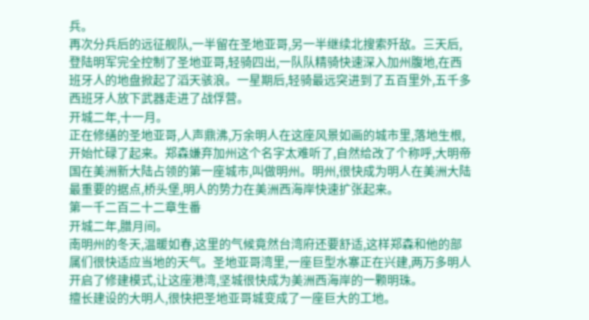兵。
再次分兵后的远征舰队,一半留在圣地亚哥,另一半继续北搜索歼敌。三天后,登陆明军完全控制了圣地亚哥,轻骑四出,一队队精骑快速深入加州腹地,在西班牙人的地盘掀起了滔天骇浪。一星期后,轻骑最远突进到了五百里外,五千多西班牙人放下武器走进了战俘营。
开城二年,十一月。
正在修缮的圣地亚哥,人声鼎沸,万余明人在这座风景如画的城市里,落地生根,开始忙碌了起来。郑森嫌弃加州这个名字太难听了,自然给改了个称呼,大明帝国在美洲新大陆占领的第一座城市,叫做明州。明州,很快成为明人在美洲大陆最重要的据点,桥头堡,明人的势力在美洲西海岸快速扩张起来。
第一千二百二十二章生番
开城二年,腊月间。
南明州的冬天,温暖如春,这里的气候竟然台湾府还要舒适,这样郑森和他的部属们很快适应当地的天气。圣地亚哥湾里,一座巨型水寨正在兴建,两万多明人开启了修建模式,让这座港湾,坚城很快成为美洲西海岸的一颗明珠。
擅长建设的大明人,很快把圣地亚哥城变成了一座巨大的工地。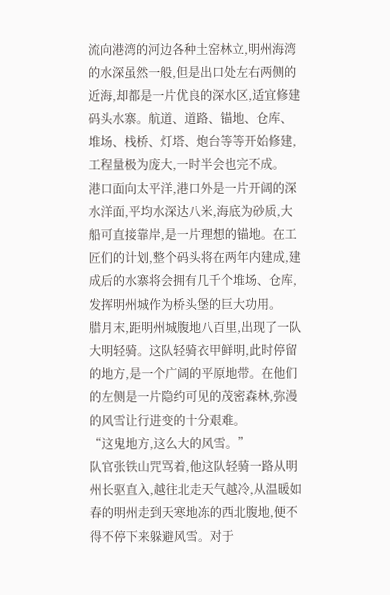流向港湾的河边各种土窑林立,明州海湾的水深虽然一般,但是出口处左右两侧的近海,却都是一片优良的深水区,适宜修建码头水寨。航道、道路、锚地、仓库、堆场、栈桥、灯塔、炮台等等开始修建,工程量极为庞大,一时半会也完不成。
港口面向太平洋,港口外是一片开阔的深水洋面,平均水深达八米,海底为砂质,大船可直接靠岸,是一片理想的锚地。在工匠们的计划,整个码头将在两年内建成,建成后的水寨将会拥有几千个堆场、仓库,发挥明州城作为桥头堡的巨大功用。
腊月末,距明州城腹地八百里,出现了一队大明轻骑。这队轻骑衣甲鲜明,此时停留的地方,是一个广阔的平原地带。在他们的左侧是一片隐约可见的茂密森林,弥漫的风雪让行进变的十分艰难。
“这鬼地方,这么大的风雪。”
队官张铁山咒骂着,他这队轻骑一路从明州长驱直入,越往北走天气越冷,从温暖如春的明州走到天寒地冻的西北腹地,便不得不停下来躲避风雪。对于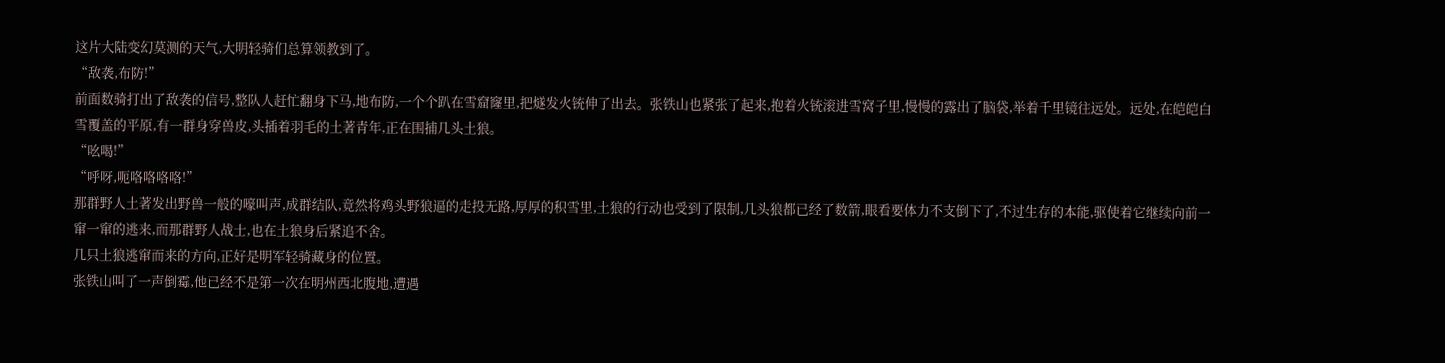这片大陆变幻莫测的天气,大明轻骑们总算领教到了。
“敌袭,布防!”
前面数骑打出了敌袭的信号,整队人赶忙翻身下马,地布防,一个个趴在雪窟窿里,把燧发火铳伸了出去。张铁山也紧张了起来,抱着火铳滚进雪窝子里,慢慢的露出了脑袋,举着千里镜往远处。远处,在皑皑白雪覆盖的平原,有一群身穿兽皮,头插着羽毛的土著青年,正在围捕几头土狼。
“吆喝!”
“呼呀,呃咯咯咯咯!”
那群野人土著发出野兽一般的嚎叫声,成群结队,竟然将鸡头野狼逼的走投无路,厚厚的积雪里,土狼的行动也受到了限制,几头狼都已经了数箭,眼看要体力不支倒下了,不过生存的本能,驱使着它继续向前一窜一窜的逃来,而那群野人战士,也在土狼身后紧追不舍。
几只土狼逃窜而来的方向,正好是明军轻骑藏身的位置。
张铁山叫了一声倒霉,他已经不是第一次在明州西北腹地,遭遇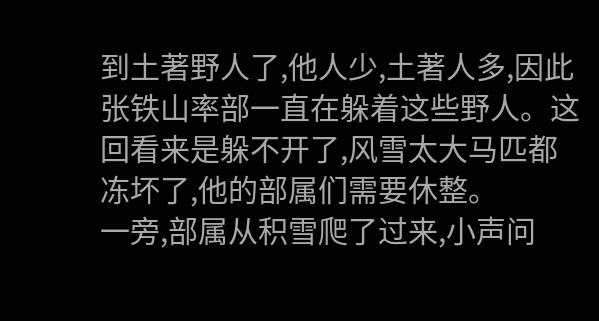到土著野人了,他人少,土著人多,因此张铁山率部一直在躲着这些野人。这回看来是躲不开了,风雪太大马匹都冻坏了,他的部属们需要休整。
一旁,部属从积雪爬了过来,小声问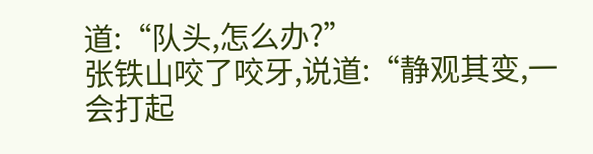道:“队头,怎么办?”
张铁山咬了咬牙,说道:“静观其变,一会打起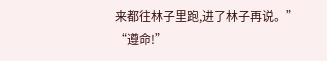来都往林子里跑,进了林子再说。”
“遵命!”